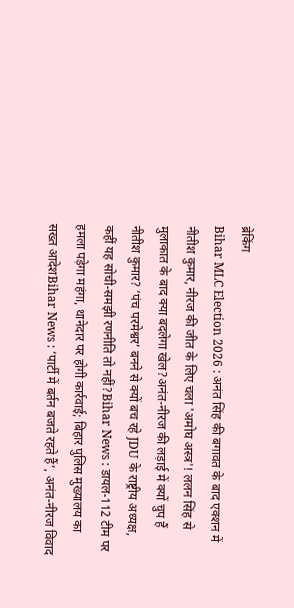ब्रेकिंग
Bihar MLC Election 2026 : अनंत सिंह की बगावत के बाद एक्शन में नीतीश कुमार, नीरज की जीत के लिए चला 'अमोघ अस्त्र'! ललन सिंह से मुलाकात के बाद क्या बदलेगा खेल?अनंत-नीरज की लड़ाई में क्यों चुप हैं नीतीश कुमार? ‘पंच परमेश्वर’ बनने से क्यों बच रहे JDU के राष्ट्रीय अध्यक्ष, कहीं यह सोची-समझी रणनीति तो नहीं?Bihar News : डायल-112 टीम पर हमला पड़ेगा महंगा, थानेदार पर होगी कार्रवाई; बिहार पुलिस मुख्यालय का सख्त आदेशBihar News : ‘पार्टी में बर्तन बजते रहते हैं’, अनंत-नीरज विवाद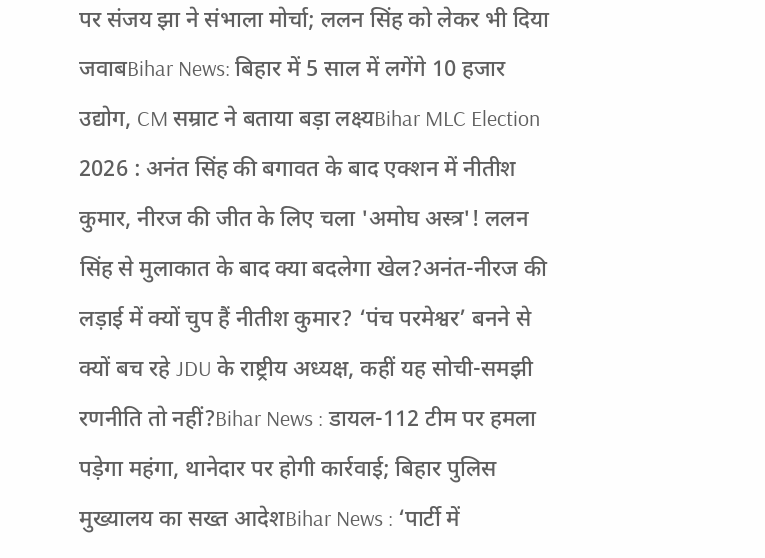पर संजय झा ने संभाला मोर्चा; ललन सिंह को लेकर भी दिया जवाबBihar News: बिहार में 5 साल में लगेंगे 10 हजार उद्योग, CM सम्राट ने बताया बड़ा लक्ष्यBihar MLC Election 2026 : अनंत सिंह की बगावत के बाद एक्शन में नीतीश कुमार, नीरज की जीत के लिए चला 'अमोघ अस्त्र'! ललन सिंह से मुलाकात के बाद क्या बदलेगा खेल?अनंत-नीरज की लड़ाई में क्यों चुप हैं नीतीश कुमार? ‘पंच परमेश्वर’ बनने से क्यों बच रहे JDU के राष्ट्रीय अध्यक्ष, कहीं यह सोची-समझी रणनीति तो नहीं?Bihar News : डायल-112 टीम पर हमला पड़ेगा महंगा, थानेदार पर होगी कार्रवाई; बिहार पुलिस मुख्यालय का सख्त आदेशBihar News : ‘पार्टी में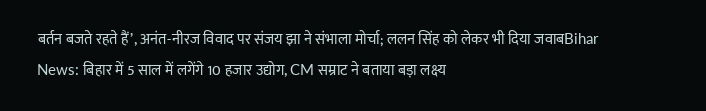बर्तन बजते रहते हैं’, अनंत-नीरज विवाद पर संजय झा ने संभाला मोर्चा; ललन सिंह को लेकर भी दिया जवाबBihar News: बिहार में 5 साल में लगेंगे 10 हजार उद्योग, CM सम्राट ने बताया बड़ा लक्ष्य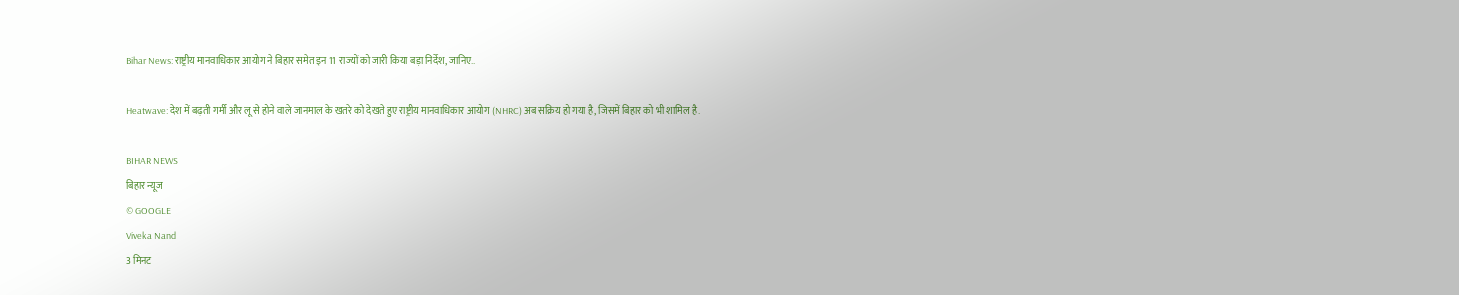Bihar News: राष्ट्रीय मानवाधिकार आयोग ने बिहार समेत इन 11 राज्यों को जारी किया बड़ा निर्देश, जानिए..

Heatwave: देश में बढ़ती गर्मी और लू से होने वाले जानमाल के खतरे को देखते हुए राष्ट्रीय मानवाधिकार आयोग (NHRC) अब सक्रिय हो गया है, जिसमें बिहार को भी शामिल है.

BIHAR NEWS
बिहार न्यूज
© GOOGLE
Viveka Nand
3 मिनट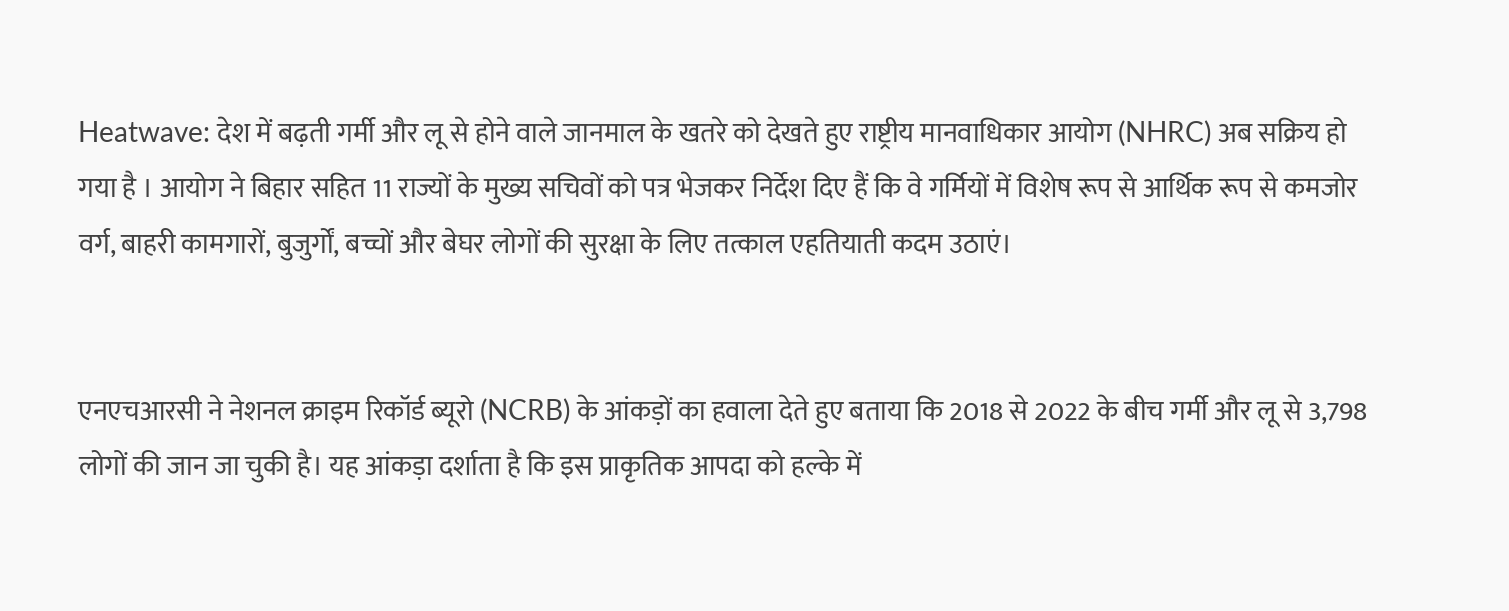Heatwave: देश में बढ़ती गर्मी और लू से होने वाले जानमाल के खतरे को देखते हुए राष्ट्रीय मानवाधिकार आयोग (NHRC) अब सक्रिय हो गया है । आयोग ने बिहार सहित 11 राज्यों के मुख्य सचिवों को पत्र भेजकर निर्देश दिए हैं कि वे गर्मियों में विशेष रूप से आर्थिक रूप से कमजोर वर्ग, बाहरी कामगारों, बुजुर्गों, बच्चों और बेघर लोगों की सुरक्षा के लिए तत्काल एहतियाती कदम उठाएं।


एनएचआरसी ने नेशनल क्राइम रिकॉर्ड ब्यूरो (NCRB) के आंकड़ों का हवाला देते हुए बताया कि 2018 से 2022 के बीच गर्मी और लू से 3,798 लोगों की जान जा चुकी है। यह आंकड़ा दर्शाता है कि इस प्राकृतिक आपदा को हल्के में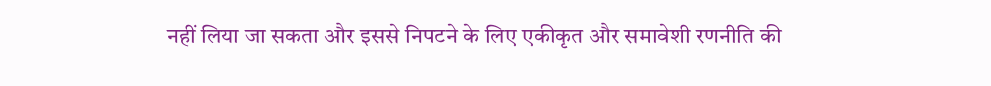नहीं लिया जा सकता और इससे निपटने के लिए एकीकृत और समावेशी रणनीति की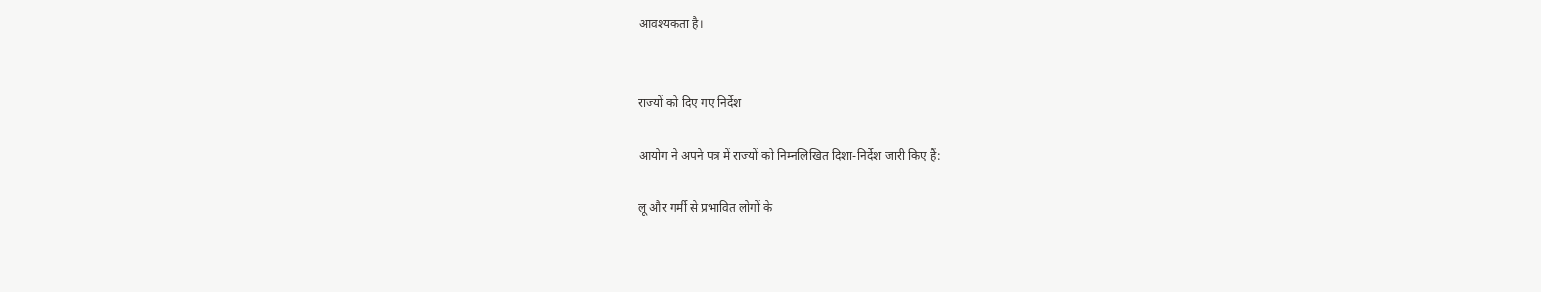आवश्यकता है।


राज्यों को दिए गए निर्देश

आयोग ने अपने पत्र में राज्यों को निम्नलिखित दिशा-निर्देश जारी किए हैं:

लू और गर्मी से प्रभावित लोगों के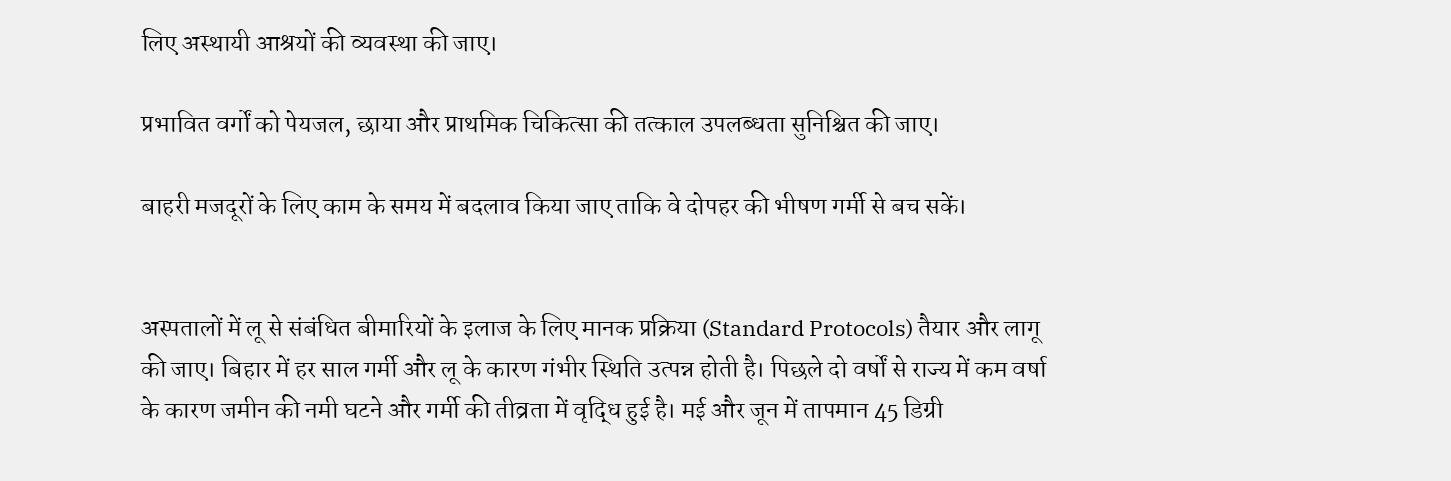लिए अस्थायी आश्रयों की व्यवस्था की जाए।

प्रभावित वर्गों को पेयजल, छाया और प्राथमिक चिकित्सा की तत्काल उपलब्धता सुनिश्चित की जाए।

बाहरी मजदूरों के लिए काम के समय में बदलाव किया जाए ताकि वे दोपहर की भीषण गर्मी से बच सकें।


अस्पतालों में लू से संबंधित बीमारियों के इलाज के लिए मानक प्रक्रिया (Standard Protocols) तैयार और लागू की जाए। बिहार में हर साल गर्मी और लू के कारण गंभीर स्थिति उत्पन्न होती है। पिछले दो वर्षों से राज्य में कम वर्षा के कारण जमीन की नमी घटने और गर्मी की तीव्रता में वृद्धि हुई है। मई और जून में तापमान 45 डिग्री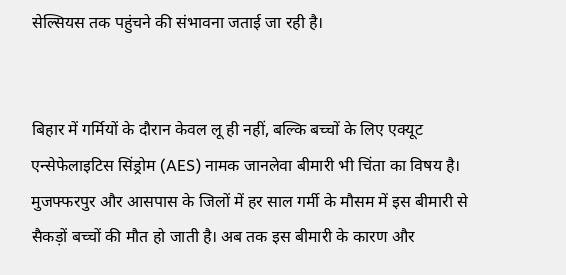सेल्सियस तक पहुंचने की संभावना जताई जा रही है।


बिहार में गर्मियों के दौरान केवल लू ही नहीं, बल्कि बच्चों के लिए एक्यूट एन्सेफेलाइटिस सिंड्रोम (AES) नामक जानलेवा बीमारी भी चिंता का विषय है। मुजफ्फरपुर और आसपास के जिलों में हर साल गर्मी के मौसम में इस बीमारी से सैकड़ों बच्चों की मौत हो जाती है। अब तक इस बीमारी के कारण और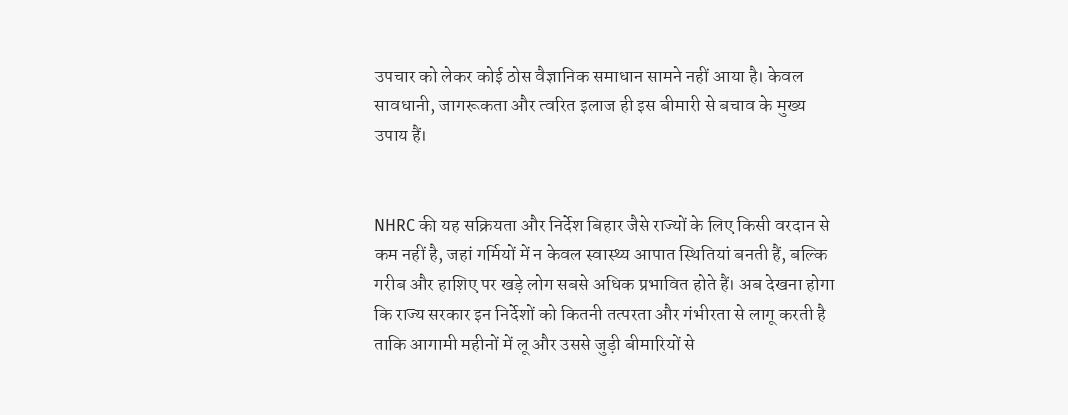उपचार को लेकर कोई ठोस वैज्ञानिक समाधान सामने नहीं आया है। केवल सावधानी, जागरूकता और त्वरित इलाज ही इस बीमारी से बचाव के मुख्य उपाय हैं।


NHRC की यह सक्रियता और निर्देश बिहार जैसे राज्यों के लिए किसी वरदान से कम नहीं है, जहां गर्मियों में न केवल स्वास्थ्य आपात स्थितियां बनती हैं, बल्कि गरीब और हाशिए पर खड़े लोग सबसे अधिक प्रभावित होते हैं। अब देखना होगा कि राज्य सरकार इन निर्देशों को कितनी तत्परता और गंभीरता से लागू करती है ताकि आगामी महीनों में लू और उससे जुड़ी बीमारियों से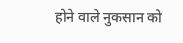होने वाले नुकसान को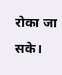रोका जा सके।